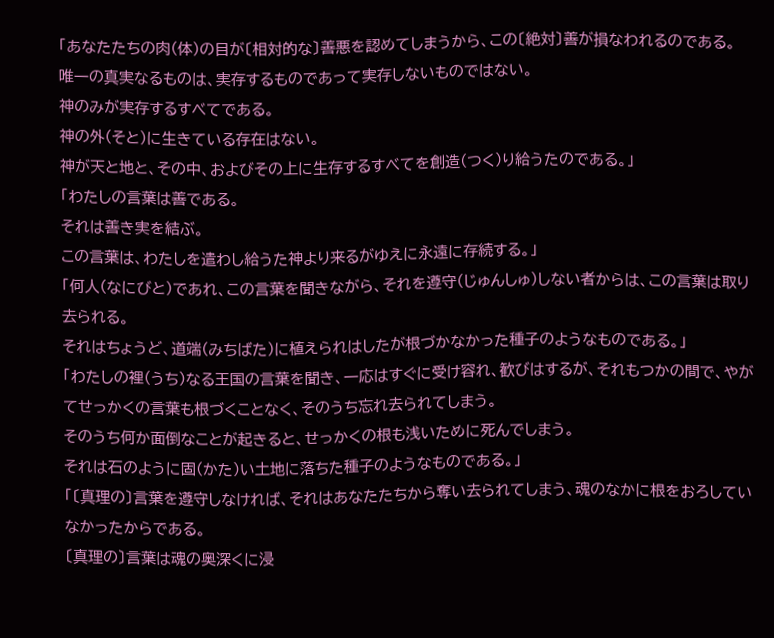「あなたたちの肉(体)の目が〔相対的な〕善悪を認めてしまうから、この〔絶対〕善が損なわれるのである。
唯一の真実なるものは、実存するものであって実存しないものではない。
神のみが実存するすべてである。
神の外(そと)に生きている存在はない。
神が天と地と、その中、およびその上に生存するすべてを創造(つく)り給うたのである。」
「わたしの言葉は善である。
それは善き実を結ぶ。
この言葉は、わたしを遣わし給うた神より来るがゆえに永遠に存続する。」
「何人(なにびと)であれ、この言葉を聞きながら、それを遵守(じゅんしゅ)しない者からは、この言葉は取り去られる。
それはちょうど、道端(みちばた)に植えられはしたが根づかなかった種子のようなものである。」
「わたしの裡(うち)なる王国の言葉を聞き、一応はすぐに受け容れ、歓びはするが、それもつかの間で、やがてせっかくの言葉も根づくことなく、そのうち忘れ去られてしまう。
そのうち何か面倒なことが起きると、せっかくの根も浅いために死んでしまう。
それは石のように固(かた)い土地に落ちた種子のようなものである。」
「〔真理の〕言葉を遵守しなければ、それはあなたたちから奪い去られてしまう、魂のなかに根をおろしていなかったからである。
〔真理の〕言葉は魂の奥深くに浸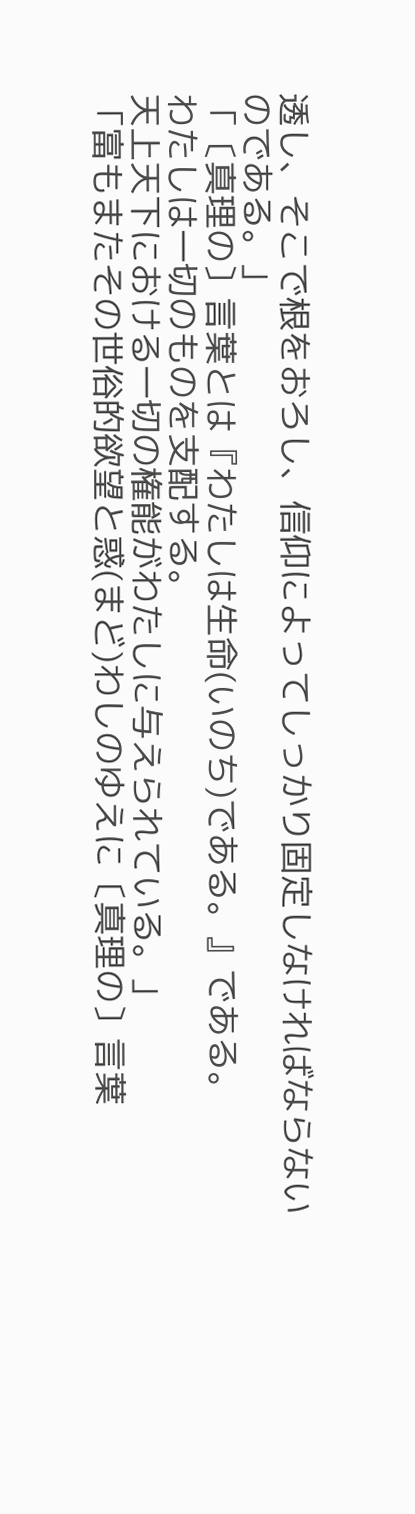透し、そこで根をおろし、信仰によってしっかり固定しなければならないのである。」
「〔真理の〕言葉とは『わたしは生命(いのち)である。』である。
わたしは一切のものを支配する。
天上天下における一切の権能がわたしに与えられている。」
「富もまたその世俗的欲望と惑(まど)わしのゆえに〔真理の〕言葉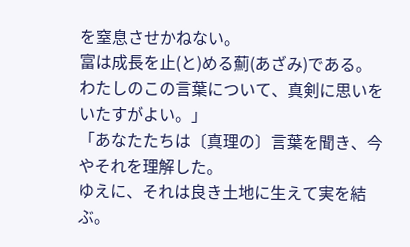を窒息させかねない。
富は成長を止(と)める薊(あざみ)である。
わたしのこの言葉について、真剣に思いをいたすがよい。」
「あなたたちは〔真理の〕言葉を聞き、今やそれを理解した。
ゆえに、それは良き土地に生えて実を結ぶ。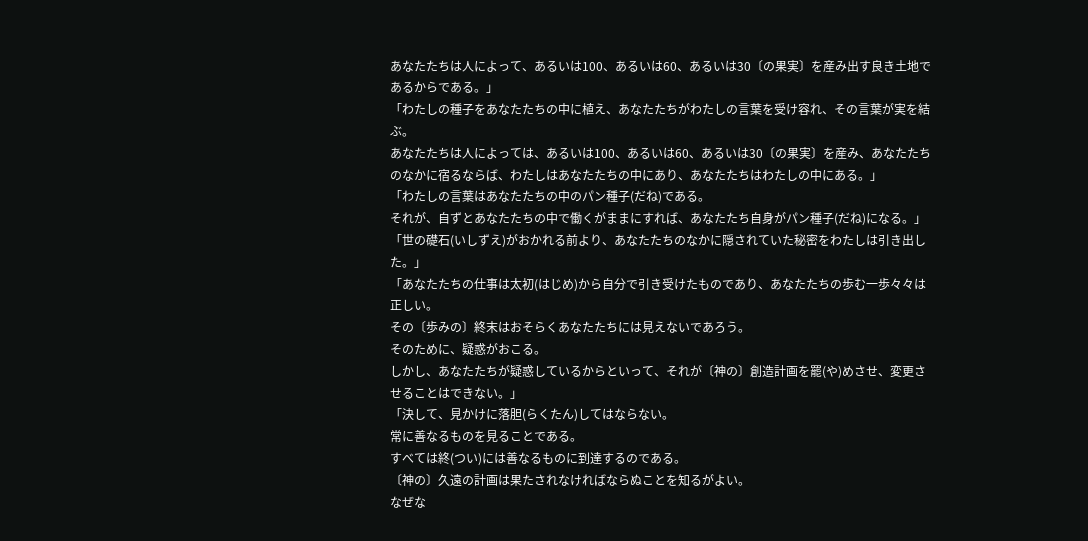あなたたちは人によって、あるいは100、あるいは60、あるいは30〔の果実〕を産み出す良き土地であるからである。」
「わたしの種子をあなたたちの中に植え、あなたたちがわたしの言葉を受け容れ、その言葉が実を結ぶ。
あなたたちは人によっては、あるいは100、あるいは60、あるいは30〔の果実〕を産み、あなたたちのなかに宿るならば、わたしはあなたたちの中にあり、あなたたちはわたしの中にある。」
「わたしの言葉はあなたたちの中のパン種子(だね)である。
それが、自ずとあなたたちの中で働くがままにすれば、あなたたち自身がパン種子(だね)になる。」
「世の礎石(いしずえ)がおかれる前より、あなたたちのなかに隠されていた秘密をわたしは引き出した。」
「あなたたちの仕事は太初(はじめ)から自分で引き受けたものであり、あなたたちの歩む一歩々々は正しい。
その〔歩みの〕終末はおそらくあなたたちには見えないであろう。
そのために、疑惑がおこる。
しかし、あなたたちが疑惑しているからといって、それが〔神の〕創造計画を罷(や)めさせ、変更させることはできない。」
「決して、見かけに落胆(らくたん)してはならない。
常に善なるものを見ることである。
すべては終(つい)には善なるものに到達するのである。
〔神の〕久遠の計画は果たされなければならぬことを知るがよい。
なぜな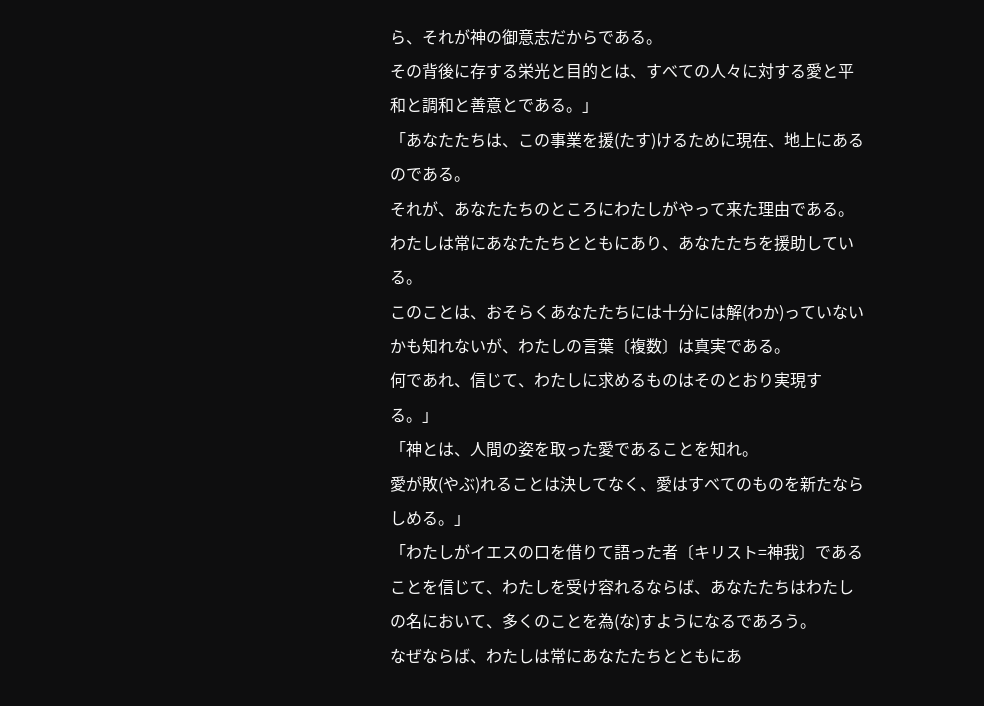ら、それが神の御意志だからである。
その背後に存する栄光と目的とは、すべての人々に対する愛と平和と調和と善意とである。」
「あなたたちは、この事業を援(たす)けるために現在、地上にあるのである。
それが、あなたたちのところにわたしがやって来た理由である。
わたしは常にあなたたちとともにあり、あなたたちを援助している。
このことは、おそらくあなたたちには十分には解(わか)っていないかも知れないが、わたしの言葉〔複数〕は真実である。
何であれ、信じて、わたしに求めるものはそのとおり実現する。」
「神とは、人間の姿を取った愛であることを知れ。
愛が敗(やぶ)れることは決してなく、愛はすべてのものを新たならしめる。」
「わたしがイエスの口を借りて語った者〔キリスト=神我〕であることを信じて、わたしを受け容れるならば、あなたたちはわたしの名において、多くのことを為(な)すようになるであろう。
なぜならば、わたしは常にあなたたちとともにあ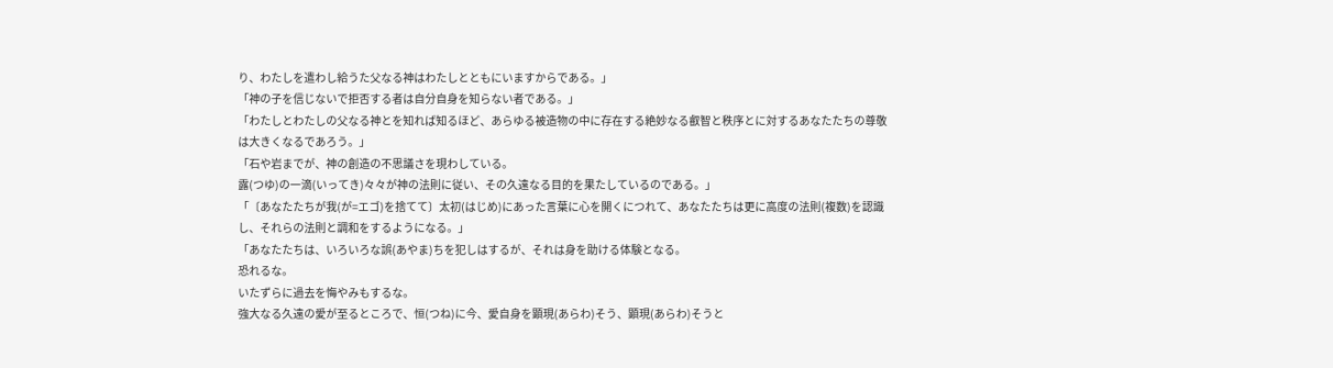り、わたしを遣わし給うた父なる神はわたしとともにいますからである。」
「神の子を信じないで拒否する者は自分自身を知らない者である。」
「わたしとわたしの父なる神とを知れば知るほど、あらゆる被造物の中に存在する絶妙なる叡智と秩序とに対するあなたたちの尊敬は大きくなるであろう。」
「石や岩までが、神の創造の不思議さを現わしている。
露(つゆ)の一滴(いってき)々々が神の法則に従い、その久遠なる目的を果たしているのである。」
「〔あなたたちが我(が=エゴ)を捨てて〕太初(はじめ)にあった言葉に心を開くにつれて、あなたたちは更に高度の法則(複数)を認識し、それらの法則と調和をするようになる。」
「あなたたちは、いろいろな誤(あやま)ちを犯しはするが、それは身を助ける体験となる。
恐れるな。
いたずらに過去を悔やみもするな。
強大なる久遠の愛が至るところで、恒(つね)に今、愛自身を顕現(あらわ)そう、顕現(あらわ)そうと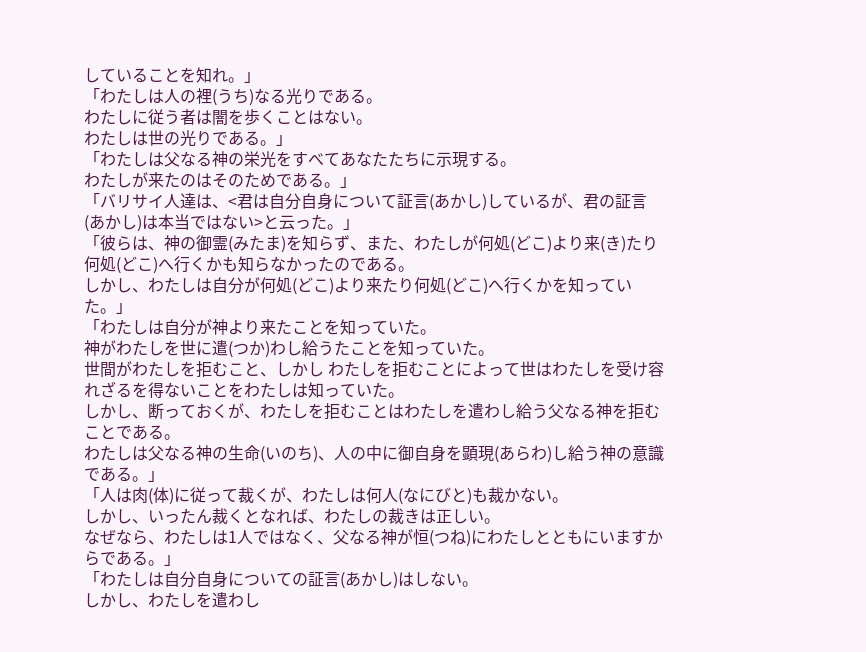していることを知れ。」
「わたしは人の裡(うち)なる光りである。
わたしに従う者は闇を歩くことはない。
わたしは世の光りである。」
「わたしは父なる神の栄光をすべてあなたたちに示現する。
わたしが来たのはそのためである。」
「バリサイ人達は、<君は自分自身について証言(あかし)しているが、君の証言(あかし)は本当ではない>と云った。」
「彼らは、神の御霊(みたま)を知らず、また、わたしが何処(どこ)より来(き)たり何処(どこ)へ行くかも知らなかったのである。
しかし、わたしは自分が何処(どこ)より来たり何処(どこ)へ行くかを知っていた。」
「わたしは自分が神より来たことを知っていた。
神がわたしを世に遣(つか)わし給うたことを知っていた。
世間がわたしを拒むこと、しかし わたしを拒むことによって世はわたしを受け容れざるを得ないことをわたしは知っていた。
しかし、断っておくが、わたしを拒むことはわたしを遣わし給う父なる神を拒むことである。
わたしは父なる神の生命(いのち)、人の中に御自身を顕現(あらわ)し給う神の意識である。」
「人は肉(体)に従って裁くが、わたしは何人(なにびと)も裁かない。
しかし、いったん裁くとなれば、わたしの裁きは正しい。
なぜなら、わたしは1人ではなく、父なる神が恒(つね)にわたしとともにいますからである。」
「わたしは自分自身についての証言(あかし)はしない。
しかし、わたしを遣わし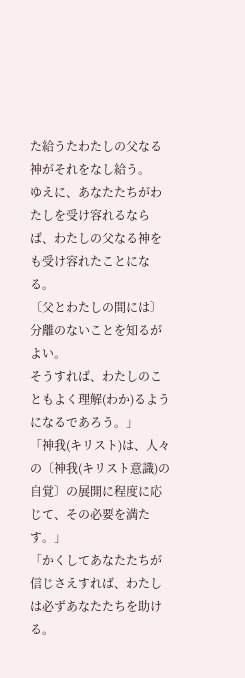た給うたわたしの父なる神がそれをなし給う。
ゆえに、あなたたちがわたしを受け容れるならば、わたしの父なる神をも受け容れたことになる。
〔父とわたしの間には〕分離のないことを知るがよい。
そうすれば、わたしのこともよく理解(わか)るようになるであろう。」
「神我(キリスト)は、人々の〔神我(キリスト意識)の自覚〕の展開に程度に応じて、その必要を満たす。」
「かくしてあなたたちが信じさえすれば、わたしは必ずあなたたちを助ける。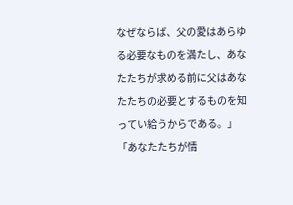なぜならば、父の愛はあらゆる必要なものを満たし、あなたたちが求める前に父はあなたたちの必要とするものを知ってい給うからである。」
「あなたたちが情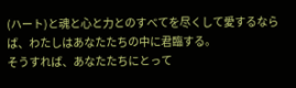(ハート)と魂と心と力とのすべてを尽くして愛するならば、わたしはあなたたちの中に君臨する。
そうすれば、あなたたちにとって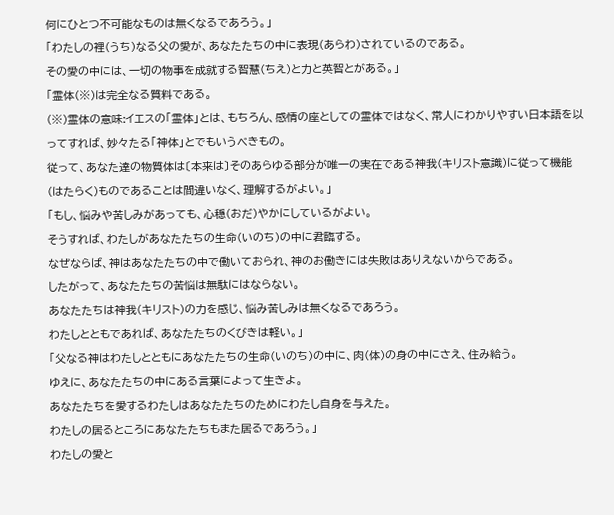何にひとつ不可能なものは無くなるであろう。」
「わたしの裡(うち)なる父の愛が、あなたたちの中に表現(あらわ)されているのである。
その愛の中には、一切の物事を成就する智慧(ちえ)と力と英智とがある。」
「霊体(※)は完全なる質料である。
(※)霊体の意味:イエスの「霊体」とは、もちろん、感情の座としての霊体ではなく、常人にわかりやすい日本語を以ってすれば、妙々たる「神体」とでもいうべきもの。
従って、あなた達の物質体は〔本来は〕そのあらゆる部分が唯一の実在である神我(キリスト意識)に従って機能(はたらく)ものであることは間違いなく、理解するがよい。」
「もし、悩みや苦しみがあっても、心穏(おだ)やかにしているがよい。
そうすれば、わたしがあなたたちの生命(いのち)の中に君臨する。
なぜならば、神はあなたたちの中で働いておられ、神のお働きには失敗はありえないからである。
したがって、あなたたちの苦悩は無駄にはならない。
あなたたちは神我(キリスト)の力を感じ、悩み苦しみは無くなるであろう。
わたしとともであれば、あなたたちのくびきは軽い。」
「父なる神はわたしとともにあなたたちの生命(いのち)の中に、肉(体)の身の中にさえ、住み給う。
ゆえに、あなたたちの中にある言葉によって生きよ。
あなたたちを愛するわたしはあなたたちのためにわたし自身を与えた。
わたしの居るところにあなたたちもまた居るであろう。」
わたしの愛と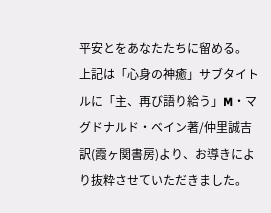平安とをあなたたちに留める。
上記は「心身の神癒」サブタイトルに「主、再び語り給う」M・マグドナルド・ベイン著/仲里誠吉訳(霞ヶ関書房)より、お導きにより抜粋させていただきました。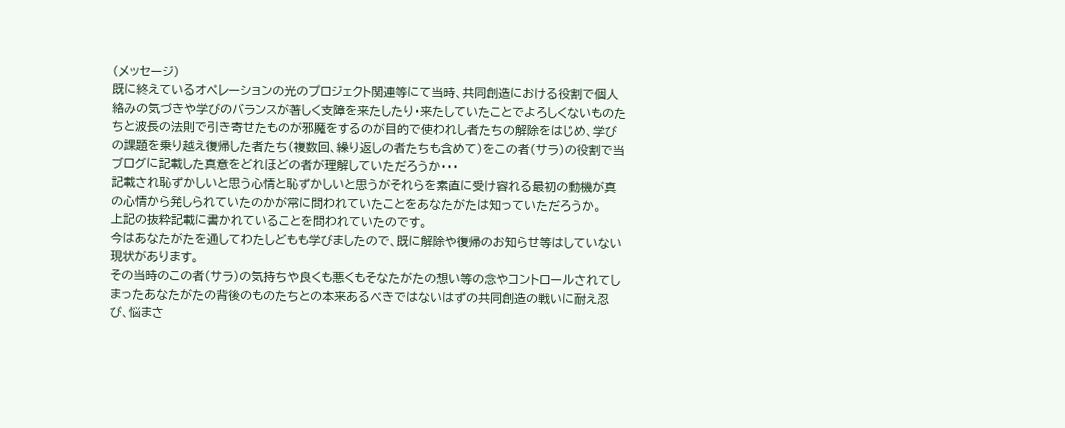(メッセージ)
既に終えているオペレーションの光のプロジェクト関連等にて当時、共同創造における役割で個人絡みの気づきや学びのバランスが著しく支障を来たしたり・来たしていたことでよろしくないものたちと波長の法則で引き寄せたものが邪魔をするのが目的で使われし者たちの解除をはじめ、学びの課題を乗り越え復帰した者たち(複数回、繰り返しの者たちも含めて)をこの者(サラ)の役割で当ブログに記載した真意をどれほどの者が理解していただろうか・・・
記載され恥ずかしいと思う心情と恥ずかしいと思うがそれらを素直に受け容れる最初の動機が真の心情から発しられていたのかが常に問われていたことをあなたがたは知っていただろうか。
上記の抜粋記載に書かれていることを問われていたのです。
今はあなたがたを通してわたしどもも学びましたので、既に解除や復帰のお知らせ等はしていない現状があります。
その当時のこの者(サラ)の気持ちや良くも悪くもそなたがたの想い等の念やコントロールされてしまったあなたがたの背後のものたちとの本来あるべきではないはずの共同創造の戦いに耐え忍び、悩まさ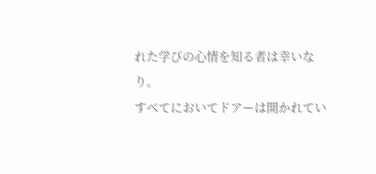れた学びの心情を知る者は幸いなり。
すべてにおいてドアーは開かれてい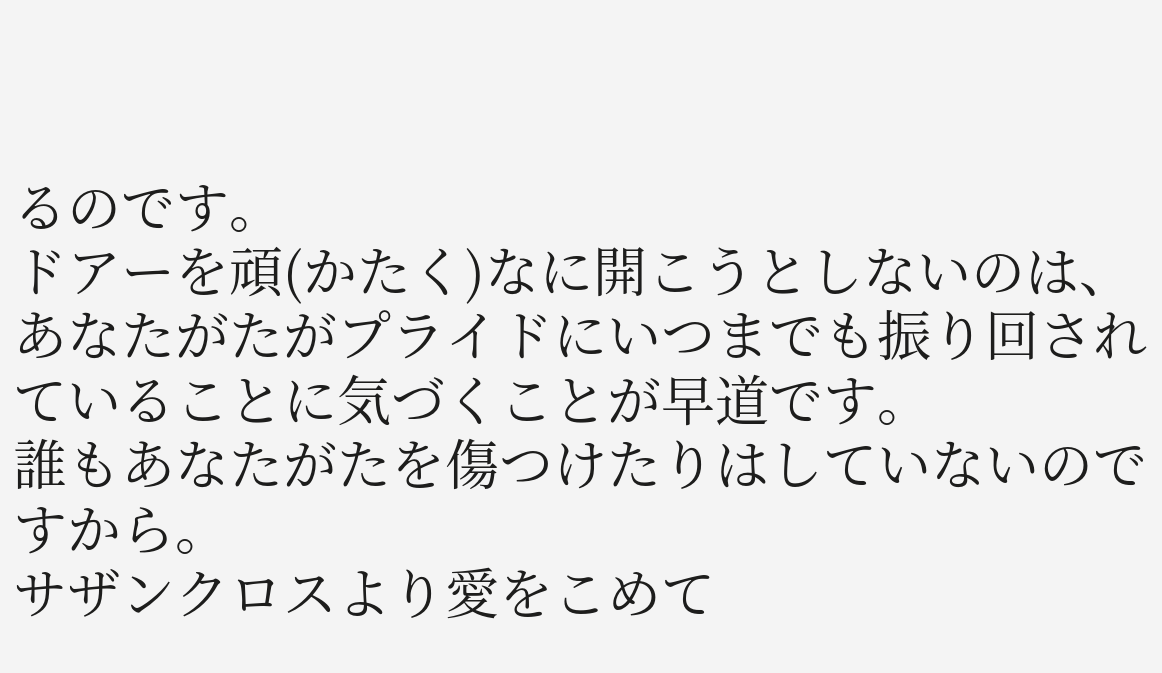るのです。
ドアーを頑(かたく)なに開こうとしないのは、あなたがたがプライドにいつまでも振り回されていることに気づくことが早道です。
誰もあなたがたを傷つけたりはしていないのですから。
サザンクロスより愛をこめて